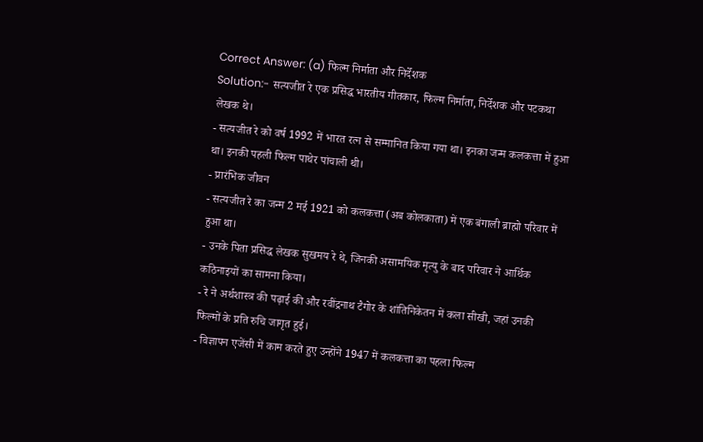Correct Answer: (a) फिल्म निर्माता और निर्देशक
Solution:- सत्यजीत रे एक प्रसिद्ध भारतीय गीतकार, फिल्म निर्माता, निर्देशक और पटकथा लेखक थे।
- सत्यजीत रे को वर्ष 1992 में भारत रत्न से सम्मानित किया गया था। इनका जन्म कलकत्ता में हुआ था। इनकी पहली फिल्म पाथेर पांचाली थी।
- प्रारंभिक जीवन
- सत्यजीत रे का जन्म 2 मई 1921 को कलकत्ता (अब कोलकाता) में एक बंगाली ब्राह्मो परिवार में हुआ था।
- उनके पिता प्रसिद्ध लेखक सुखमय रे थे, जिनकी असामयिक मृत्यु के बाद परिवार ने आर्थिक कठिनाइयों का सामना किया।
- रे ने अर्थशास्त्र की पढ़ाई की और रवींद्रनाथ टैगोर के शांतिनिकेतन में कला सीखी, जहां उनकी फिल्मों के प्रति रुचि जागृत हुई।
- विज्ञापन एजेंसी में काम करते हुए उन्होंने 1947 में कलकत्ता का पहला फिल्म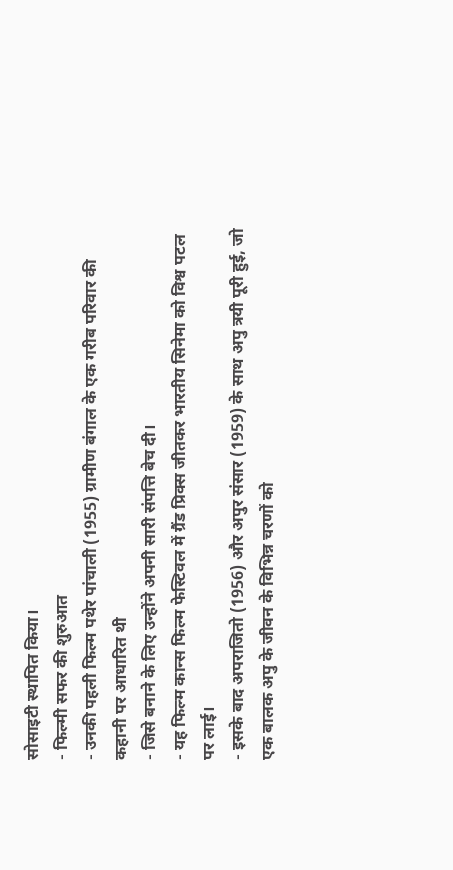सोसाइटी स्थापित किया।
- फिल्मी सफर की शुरुआत
- उनकी पहली फिल्म पथेर पांचाली (1955) ग्रामीण बंगाल के एक गरीब परिवार की कहानी पर आधारित थी
- जिसे बनाने के लिए उन्होंने अपनी सारी संपत्ति बेच दी।
- यह फिल्म कान्स फिल्म फेस्टिवल में ग्रैंड प्रिक्स जीतकर भारतीय सिनेमा को विश्व पटल पर लाई।
- इसके बाद अपराजितो (1956) और अपुर संसार (1959) के साथ अपु त्रयी पूरी हुई, जो एक बालक अपु के जीवन के विभिन्न चरणों को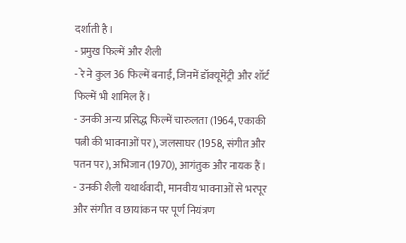दर्शाती है।
- प्रमुख फिल्में और शैली
- रे ने कुल 36 फिल्में बनाईं, जिनमें डॉक्यूमेंट्री और शॉर्ट फिल्में भी शामिल हैं।
- उनकी अन्य प्रसिद्ध फिल्में चारुलता (1964, एकाकी पत्नी की भावनाओं पर), जलसाघर (1958, संगीत और पतन पर), अभिजान (1970), आगंतुक और नायक हैं।
- उनकी शैली यथार्थवादी, मानवीय भावनाओं से भरपूर और संगीत व छायांकन पर पूर्ण नियंत्रण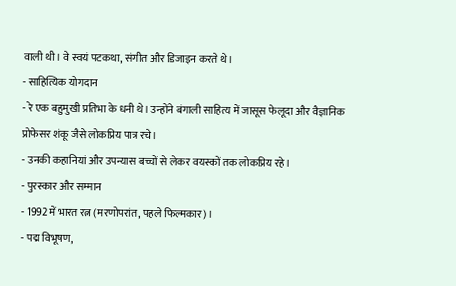वाली थी। वे स्वयं पटकथा, संगीत और डिजाइन करते थे।
- साहित्यिक योगदान
- रे एक बहुमुखी प्रतिभा के धनी थे। उन्होंने बंगाली साहित्य में जासूस फेलूदा और वैज्ञानिक प्रोफेसर शंकू जैसे लोकप्रिय पात्र रचे।
- उनकी कहानियां और उपन्यास बच्चों से लेकर वयस्कों तक लोकप्रिय रहे।
- पुरस्कार और सम्मान
- 1992 में भारत रत्न (मरणोपरांत, पहले फिल्मकार)।
- पद्म विभूषण,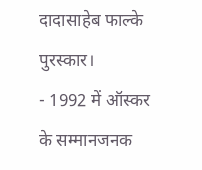दादासाहेब फाल्के पुरस्कार।
- 1992 में ऑस्कर के सम्मानजनक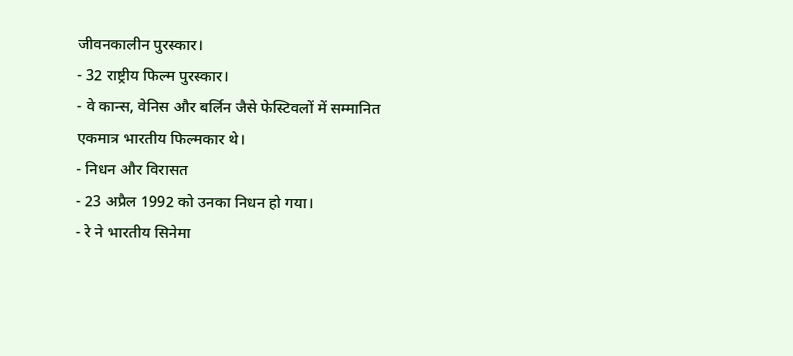जीवनकालीन पुरस्कार।
- 32 राष्ट्रीय फिल्म पुरस्कार।
- वे कान्स, वेनिस और बर्लिन जैसे फेस्टिवलों में सम्मानित एकमात्र भारतीय फिल्मकार थे।
- निधन और विरासत
- 23 अप्रैल 1992 को उनका निधन हो गया।
- रे ने भारतीय सिनेमा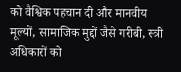को वैश्विक पहचान दी और मानवीय मूल्यों, सामाजिक मुद्दों जैसे गरीबी, स्त्री अधिकारों को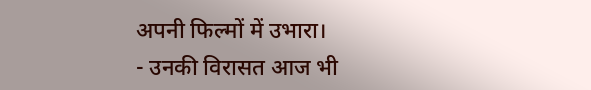अपनी फिल्मों में उभारा।
- उनकी विरासत आज भी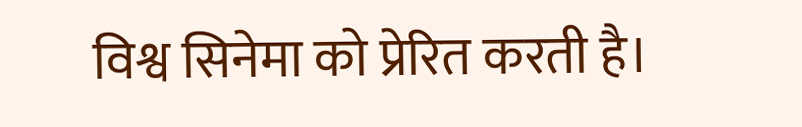विश्व सिनेमा को प्रेरित करती है।